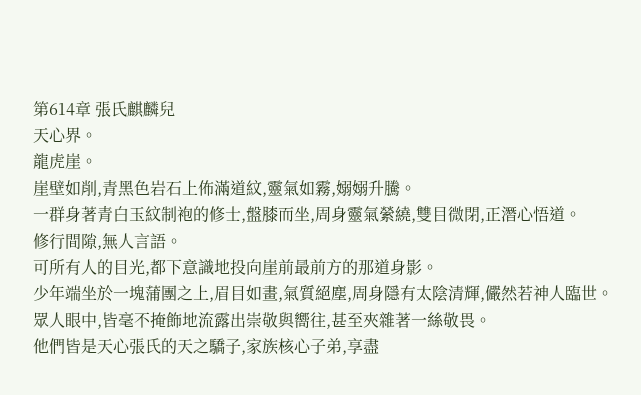第614章 張氏麒麟兒
天心界。
龍虎崖。
崖壁如削,青黑色岩石上佈滿道紋,靈氣如霧,嫋嫋升騰。
一群身著青白玉紋制袍的修士,盤膝而坐,周身靈氣縈繞,雙目微閉,正潛心悟道。
修行間隙,無人言語。
可所有人的目光,都下意識地投向崖前最前方的那道身影。
少年端坐於一塊蒲團之上,眉目如畫,氣質絕塵,周身隱有太陰清輝,儼然若神人臨世。
眾人眼中,皆毫不掩飾地流露出崇敬與嚮往,甚至夾雜著一絲敬畏。
他們皆是天心張氏的天之驕子,家族核心子弟,享盡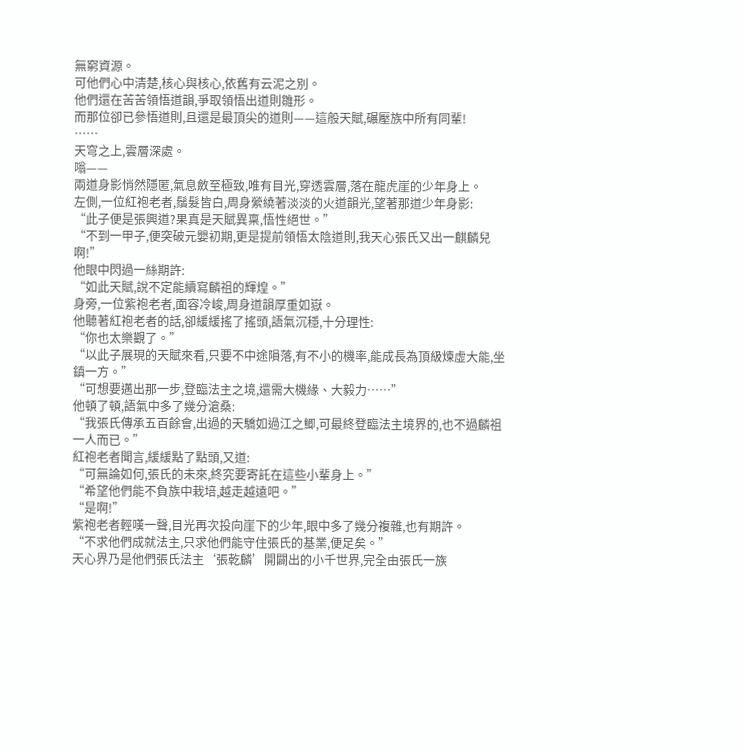無窮資源。
可他們心中清楚,核心與核心,依舊有云泥之別。
他們還在苦苦領悟道韻,爭取領悟出道則雛形。
而那位卻已參悟道則,且還是最頂尖的道則——這般天賦,碾壓族中所有同輩!
……
天穹之上,雲層深處。
嗡——
兩道身影悄然隱匿,氣息斂至極致,唯有目光,穿透雲層,落在龍虎崖的少年身上。
左側,一位紅袍老者,鬚髮皆白,周身縈繞著淡淡的火道韻光,望著那道少年身影:
“此子便是張興道?果真是天賦異稟,悟性絕世。”
“不到一甲子,便突破元嬰初期,更是提前領悟太陰道則,我天心張氏又出一麒麟兒啊!”
他眼中閃過一絲期許:
“如此天賦,說不定能續寫麟祖的輝煌。”
身旁,一位紫袍老者,面容冷峻,周身道韻厚重如嶽。
他聽著紅袍老者的話,卻緩緩搖了搖頭,語氣沉穩,十分理性:
“你也太樂觀了。”
“以此子展現的天賦來看,只要不中途隕落,有不小的機率,能成長為頂級煉虛大能,坐鎮一方。”
“可想要邁出那一步,登臨法主之境,還需大機緣、大毅力……”
他頓了頓,語氣中多了幾分滄桑:
“我張氏傳承五百餘會,出過的天驕如過江之鯽,可最終登臨法主境界的,也不過麟祖一人而已。”
紅袍老者聞言,緩緩點了點頭,又道:
“可無論如何,張氏的未來,終究要寄託在這些小輩身上。”
“希望他們能不負族中栽培,越走越遠吧。”
“是啊!”
紫袍老者輕嘆一聲,目光再次投向崖下的少年,眼中多了幾分複雜,也有期許。
“不求他們成就法主,只求他們能守住張氏的基業,便足矣。”
天心界乃是他們張氏法主‘張乾麟’開闢出的小千世界,完全由張氏一族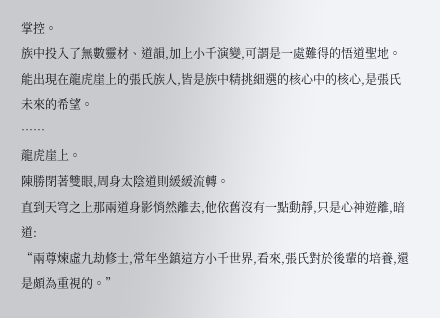掌控。
族中投入了無數靈材、道韻,加上小千演變,可謂是一處難得的悟道聖地。
能出現在龍虎崖上的張氏族人,皆是族中精挑細選的核心中的核心,是張氏未來的希望。
……
龍虎崖上。
陳勝閉著雙眼,周身太陰道則緩緩流轉。
直到天穹之上那兩道身影悄然離去,他依舊沒有一點動靜,只是心神遊離,暗道:
“兩尊煉虛九劫修士,常年坐鎮這方小千世界,看來,張氏對於後輩的培養,還是頗為重視的。”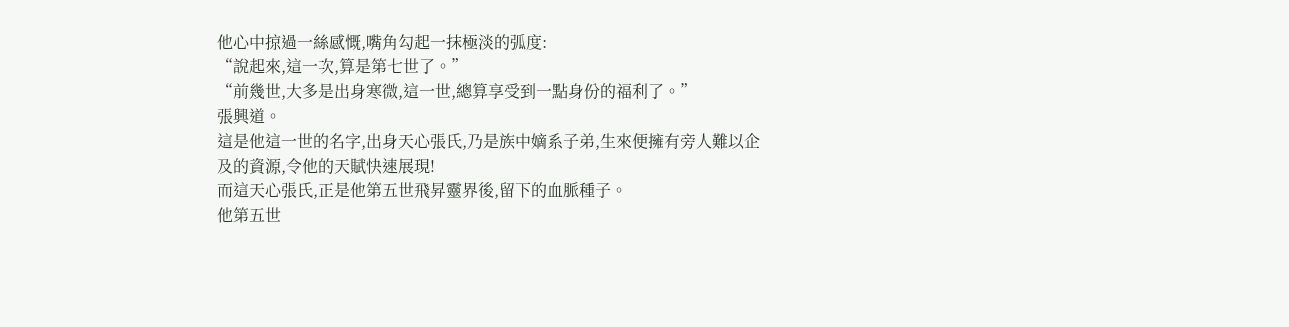他心中掠過一絲感慨,嘴角勾起一抹極淡的弧度:
“說起來,這一次,算是第七世了。”
“前幾世,大多是出身寒微,這一世,總算享受到一點身份的福利了。”
張興道。
這是他這一世的名字,出身天心張氏,乃是族中嫡系子弟,生來便擁有旁人難以企及的資源,令他的天賦快速展現!
而這天心張氏,正是他第五世飛昇靈界後,留下的血脈種子。
他第五世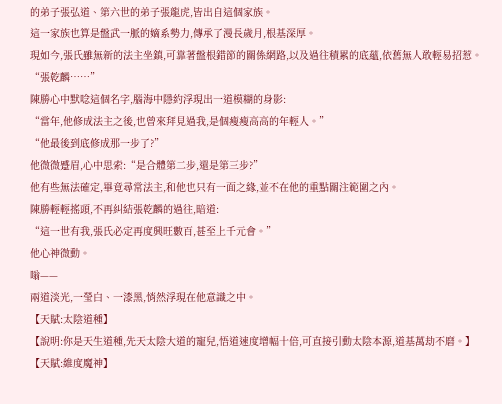的弟子張弘道、第六世的弟子張龍虎,皆出自這個家族。
這一家族也算是盤武一脈的嫡系勢力,傳承了漫長歲月,根基深厚。
現如今,張氏雖無新的法主坐鎮,可靠著盤根錯節的關係網路,以及過往積累的底蘊,依舊無人敢輕易招惹。
“張乾麟……”
陳勝心中默唸這個名字,腦海中隱約浮現出一道模糊的身影:
“當年,他修成法主之後,也曾來拜見過我,是個瘦瘦高高的年輕人。”
“他最後到底修成那一步了?”
他微微蹙眉,心中思索:“是合體第二步,還是第三步?”
他有些無法確定,畢竟尋常法主,和他也只有一面之緣,並不在他的重點關注範圍之內。
陳勝輕輕搖頭,不再糾結張乾麟的過往,暗道:
“這一世有我,張氏必定再度興旺數百,甚至上千元會。”
他心神微動。
嗡——
兩道淡光,一瑩白、一漆黑,悄然浮現在他意識之中。
【天賦:太陰道種】
【說明:你是天生道種,先天太陰大道的寵兒,悟道速度增幅十倍,可直接引動太陰本源,道基萬劫不磨。】
【天賦:維度魔神】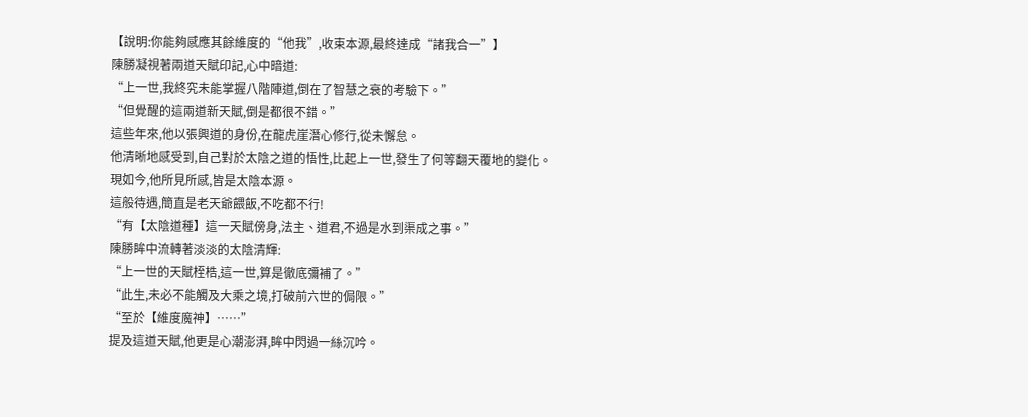【說明:你能夠感應其餘維度的“他我”,收束本源,最終達成“諸我合一”】
陳勝凝視著兩道天賦印記,心中暗道:
“上一世,我終究未能掌握八階陣道,倒在了智慧之衰的考驗下。”
“但覺醒的這兩道新天賦,倒是都很不錯。”
這些年來,他以張興道的身份,在龍虎崖潛心修行,從未懈怠。
他清晰地感受到,自己對於太陰之道的悟性,比起上一世,發生了何等翻天覆地的變化。
現如今,他所見所感,皆是太陰本源。
這般待遇,簡直是老天爺餵飯,不吃都不行!
“有【太陰道種】這一天賦傍身,法主、道君,不過是水到渠成之事。”
陳勝眸中流轉著淡淡的太陰清輝:
“上一世的天賦桎梏,這一世,算是徹底彌補了。”
“此生,未必不能觸及大乘之境,打破前六世的侷限。”
“至於【維度魔神】……”
提及這道天賦,他更是心潮澎湃,眸中閃過一絲沉吟。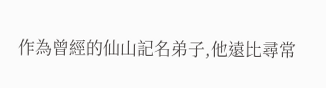作為曾經的仙山記名弟子,他遠比尋常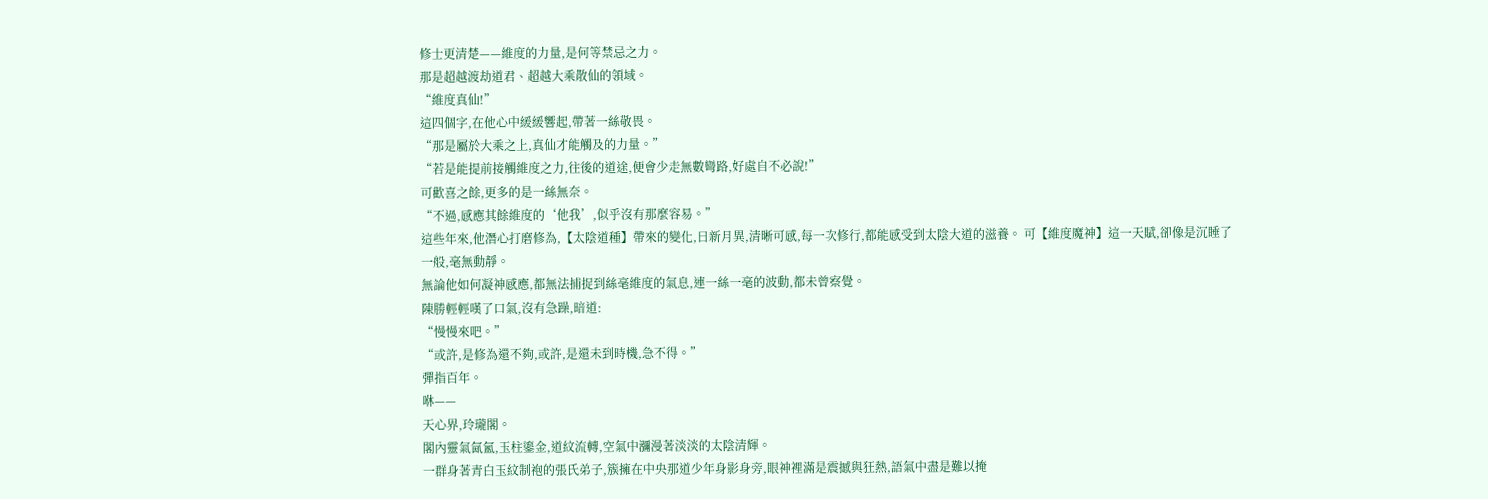修士更清楚——維度的力量,是何等禁忌之力。
那是超越渡劫道君、超越大乘散仙的領域。
“維度真仙!”
這四個字,在他心中緩緩響起,帶著一絲敬畏。
“那是屬於大乘之上,真仙才能觸及的力量。”
“若是能提前接觸維度之力,往後的道途,便會少走無數彎路,好處自不必說!”
可歡喜之餘,更多的是一絲無奈。
“不過,感應其餘維度的‘他我’,似乎沒有那麼容易。”
這些年來,他潛心打磨修為,【太陰道種】帶來的變化,日新月異,清晰可感,每一次修行,都能感受到太陰大道的滋養。 可【維度魔神】這一天賦,卻像是沉睡了一般,毫無動靜。
無論他如何凝神感應,都無法捕捉到絲毫維度的氣息,連一絲一毫的波動,都未曾察覺。
陳勝輕輕嘆了口氣,沒有急躁,暗道:
“慢慢來吧。”
“或許,是修為還不夠,或許,是還未到時機,急不得。”
彈指百年。
咻——
天心界,玲瓏閣。
閣內靈氣氤氳,玉柱鎏金,道紋流轉,空氣中瀰漫著淡淡的太陰清輝。
一群身著青白玉紋制袍的張氏弟子,簇擁在中央那道少年身影身旁,眼神裡滿是震撼與狂熱,語氣中盡是難以掩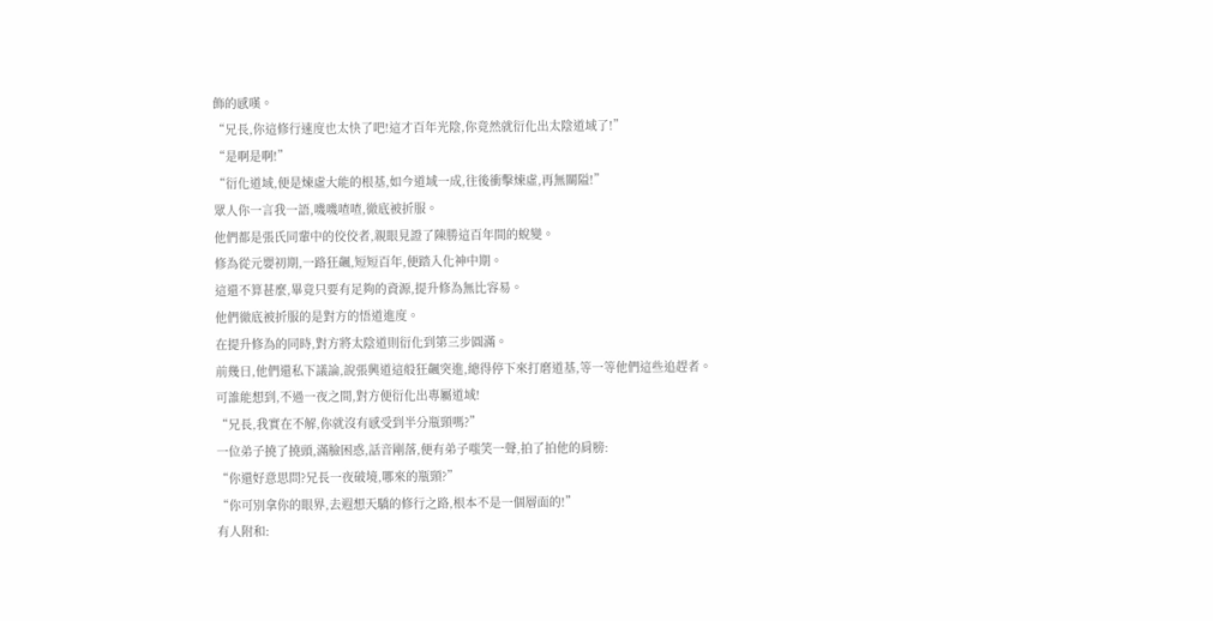飾的感嘆。
“兄長,你這修行速度也太快了吧!這才百年光陰,你竟然就衍化出太陰道域了!”
“是啊是啊!”
“衍化道域,便是煉虛大能的根基,如今道域一成,往後衝擊煉虛,再無關隘!”
眾人你一言我一語,嘰嘰喳喳,徹底被折服。
他們都是張氏同輩中的佼佼者,親眼見證了陳勝這百年間的蛻變。
修為從元嬰初期,一路狂飆,短短百年,便踏入化神中期。
這還不算甚麼,畢竟只要有足夠的資源,提升修為無比容易。
他們徹底被折服的是對方的悟道進度。
在提升修為的同時,對方將太陰道則衍化到第三步圓滿。
前幾日,他們還私下議論,說張興道這般狂飆突進,總得停下來打磨道基,等一等他們這些追趕者。
可誰能想到,不過一夜之間,對方便衍化出專屬道域!
“兄長,我實在不解,你就沒有感受到半分瓶頸嗎?”
一位弟子撓了撓頭,滿臉困惑,話音剛落,便有弟子嗤笑一聲,拍了拍他的肩膀:
“你還好意思問?兄長一夜破境,哪來的瓶頸?”
“你可別拿你的眼界,去遐想天驕的修行之路,根本不是一個層面的!”
有人附和: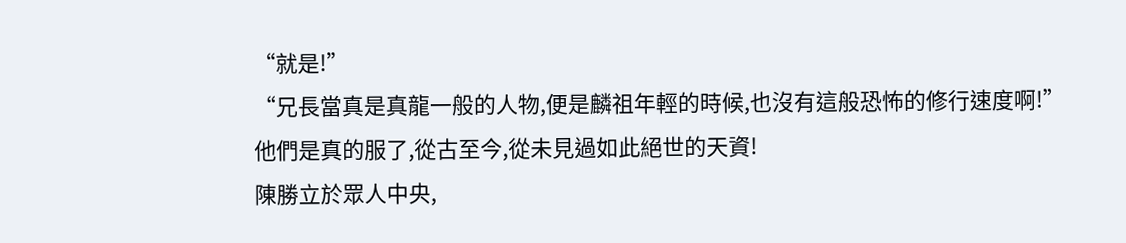“就是!”
“兄長當真是真龍一般的人物,便是麟祖年輕的時候,也沒有這般恐怖的修行速度啊!”
他們是真的服了,從古至今,從未見過如此絕世的天資!
陳勝立於眾人中央,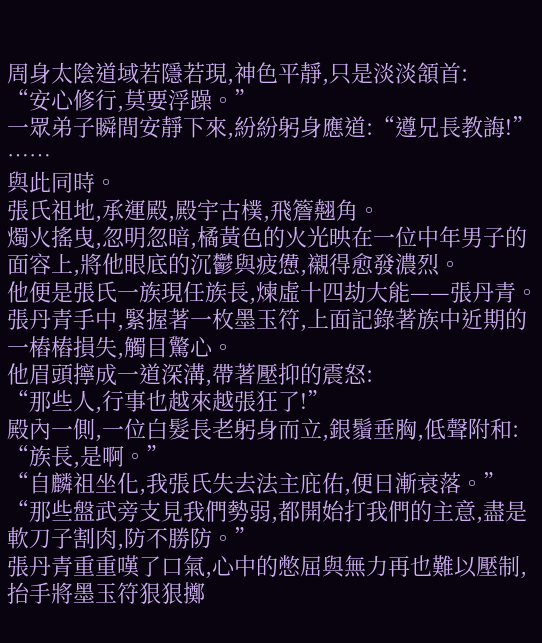周身太陰道域若隱若現,神色平靜,只是淡淡頷首:
“安心修行,莫要浮躁。”
一眾弟子瞬間安靜下來,紛紛躬身應道:“遵兄長教誨!”
……
與此同時。
張氏祖地,承運殿,殿宇古樸,飛簷翹角。
燭火搖曳,忽明忽暗,橘黃色的火光映在一位中年男子的面容上,將他眼底的沉鬱與疲憊,襯得愈發濃烈。
他便是張氏一族現任族長,煉虛十四劫大能——張丹青。
張丹青手中,緊握著一枚墨玉符,上面記錄著族中近期的一樁樁損失,觸目驚心。
他眉頭擰成一道深溝,帶著壓抑的震怒:
“那些人,行事也越來越張狂了!”
殿內一側,一位白髮長老躬身而立,銀鬚垂胸,低聲附和:
“族長,是啊。”
“自麟祖坐化,我張氏失去法主庇佑,便日漸衰落。”
“那些盤武旁支見我們勢弱,都開始打我們的主意,盡是軟刀子割肉,防不勝防。”
張丹青重重嘆了口氣,心中的憋屈與無力再也難以壓制,抬手將墨玉符狠狠擲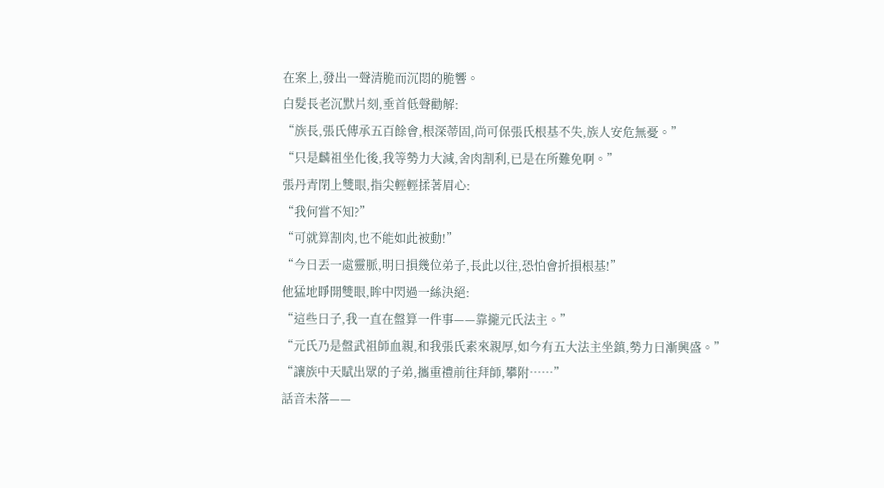在案上,發出一聲清脆而沉悶的脆響。
白髮長老沉默片刻,垂首低聲勸解:
“族長,張氏傳承五百餘會,根深蒂固,尚可保張氏根基不失,族人安危無憂。”
“只是麟祖坐化後,我等勢力大減,舍肉割利,已是在所難免啊。”
張丹青閉上雙眼,指尖輕輕揉著眉心:
“我何嘗不知?”
“可就算割肉,也不能如此被動!”
“今日丟一處靈脈,明日損幾位弟子,長此以往,恐怕會折損根基!”
他猛地睜開雙眼,眸中閃過一絲決絕:
“這些日子,我一直在盤算一件事——靠攏元氏法主。”
“元氏乃是盤武祖師血親,和我張氏素來親厚,如今有五大法主坐鎮,勢力日漸興盛。”
“讓族中天賦出眾的子弟,攜重禮前往拜師,攀附……”
話音未落——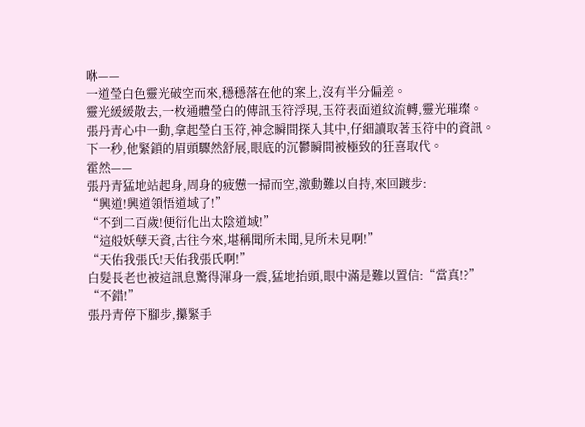咻——
一道瑩白色靈光破空而來,穩穩落在他的案上,沒有半分偏差。
靈光緩緩散去,一枚通體瑩白的傳訊玉符浮現,玉符表面道紋流轉,靈光璀璨。
張丹青心中一動,拿起瑩白玉符,神念瞬間探入其中,仔細讀取著玉符中的資訊。
下一秒,他緊鎖的眉頭驟然舒展,眼底的沉鬱瞬間被極致的狂喜取代。
霍然——
張丹青猛地站起身,周身的疲憊一掃而空,激動難以自持,來回踱步:
“興道!興道領悟道域了!”
“不到二百歲!便衍化出太陰道域!”
“這般妖孽天資,古往今來,堪稱聞所未聞,見所未見啊!”
“天佑我張氏!天佑我張氏啊!”
白髮長老也被這訊息驚得渾身一震,猛地抬頭,眼中滿是難以置信:“當真!?”
“不錯!”
張丹青停下腳步,攥緊手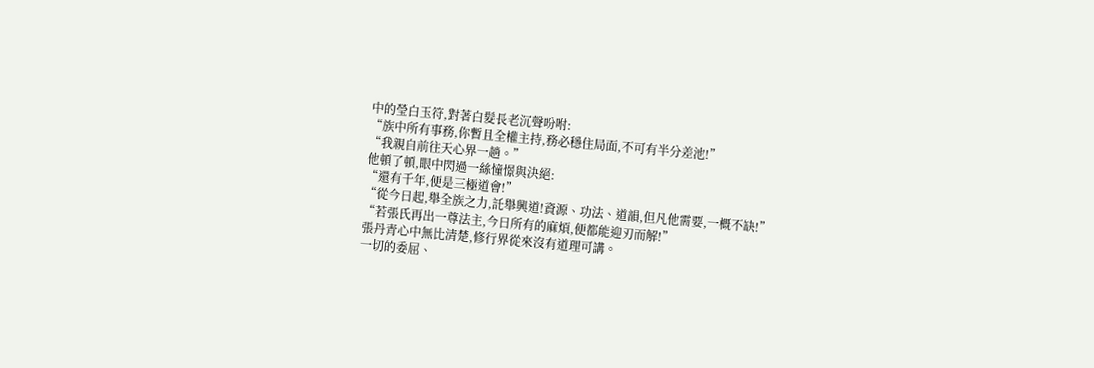中的瑩白玉符,對著白髮長老沉聲吩咐:
“族中所有事務,你暫且全權主持,務必穩住局面,不可有半分差池!”
“我親自前往天心界一趟。”
他頓了頓,眼中閃過一絲憧憬與決絕:
“還有千年,便是三極道會!”
“從今日起,舉全族之力,託舉興道!資源、功法、道韻,但凡他需要,一概不缺!”
“若張氏再出一尊法主,今日所有的麻煩,便都能迎刃而解!”
張丹青心中無比清楚,修行界從來沒有道理可講。
一切的委屈、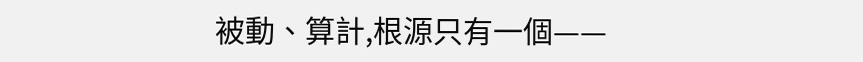被動、算計,根源只有一個——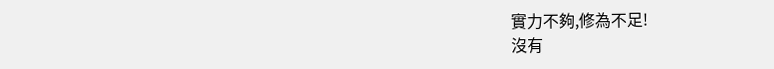實力不夠,修為不足!
沒有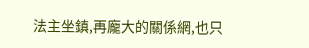法主坐鎮,再龐大的關係網,也只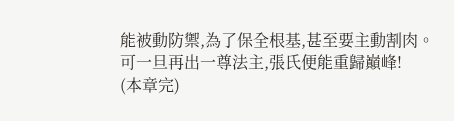能被動防禦,為了保全根基,甚至要主動割肉。
可一旦再出一尊法主,張氏便能重歸巔峰!
(本章完)